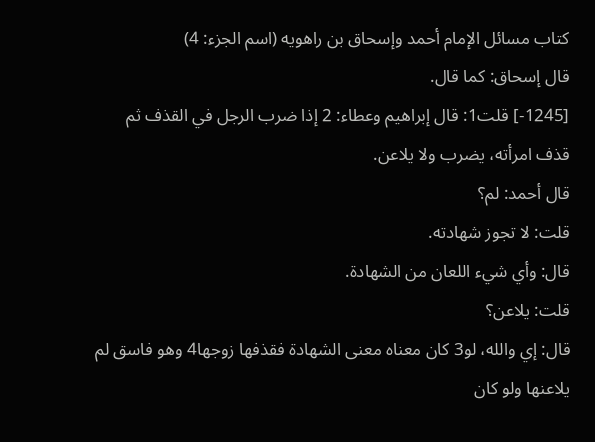كتاب مسائل الإمام أحمد وإسحاق بن راهويه (اسم الجزء: 4)
قال إسحاق: كما قال.
[1245-] قلت1: قال إبراهيم وعطاء: 2 إذا ضرب الرجل في القذف ثم قذف امرأته، يضرب ولا يلاعن.
قال أحمد: لم؟
قلت: لا تجوز شهادته.
قال: وأي شيء اللعان من الشهادة.
قلت: يلاعن؟
قال: إي والله، لو3 كان معناه معنى الشهادة فقذفها زوجها4 وهو فاسق لم يلاعنها ولو كان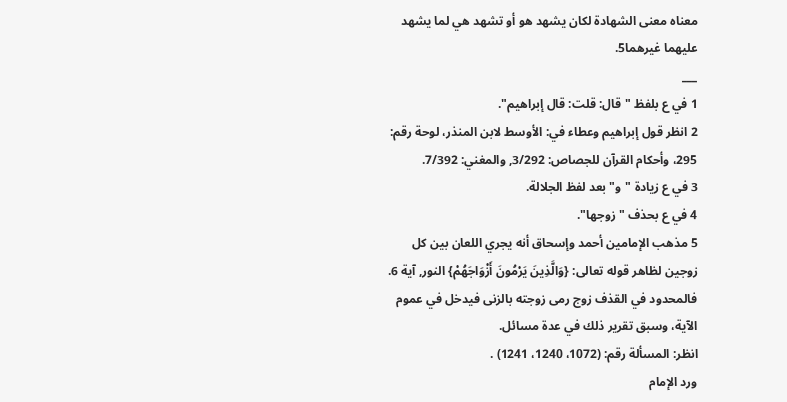معناه معنى الشهادة لكان يشهد هو أو تشهد هي لما يشهد عليهما غيرهما5.
___
1 في ع بلفظ "قال: قلت: قال إبراهيم".
2 انظر قول إبراهيم وعطاء في: الأوسط لابن المنذر، لوحة رقم: 295، وأحكام القرآن للجصاص: 3/292, والمغني: 7/392.
3 في ع زيادة "و" بعد لفظ الجلالة.
4 في ع بحذف "زوجها".
5 مذهب الإمامين أحمد وإسحاق أنه يجري اللعان بين كل زوجين لظاهر قوله تعالى: {وَالَّذِينَ يَرْمُونَ أَزْوَاجَهُمْ} النور, آية 6. فالمحدود في القذف زوج رمى زوجته بالزنى فيدخل في عموم الآية، وسبق تقرير ذلك في عدة مسائل.
انظر: المسألة رقم: (1072، 1240، 1241) .
ورد الإمام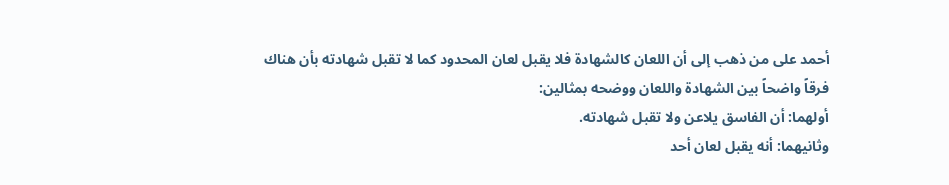أحمد على من ذهب إلى أن اللعان كالشهادة فلا يقبل لعان المحدود كما لا تقبل شهادته بأن هناك فرقاً واضحاً بين الشهادة واللعان ووضحه بمثالين:
أولهما: أن الفاسق يلاعن ولا تقبل شهادته.
وثانيهما: أنه يقبل لعان أحد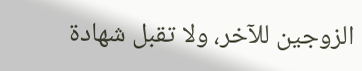الزوجين للآخر، ولا تقبل شهادة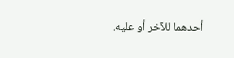أحدهما للآخر أو عليه.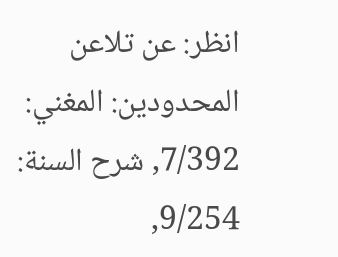انظر: عن تلاعن المحدودين: المغني: 7/392, شرح السنة: 9/254,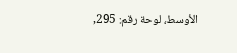الأوسط، لوحة رقم: 295,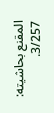المقنع بحاشيته: 3/257.